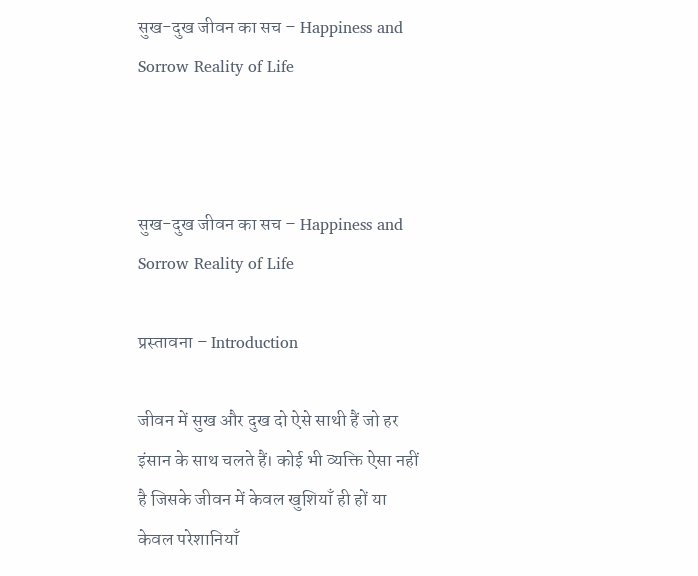सुख-दुख जीवन का सच – Happiness and Sorrow Reality of Life



सुख-दुख जीवन का सच – Happiness and Sorrow Reality of Life

प्रस्तावना – Introduction

जीवन में सुख और दुख दो ऐसे साथी हैं जो हर इंसान के साथ चलते हैं। कोई भी व्यक्ति ऐसा नहीं है जिसके जीवन में केवल खुशियाँ ही हों या केवल परेशानियाँ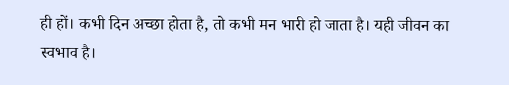ही हों। कभी दिन अच्छा होता है, तो कभी मन भारी हो जाता है। यही जीवन का स्वभाव है।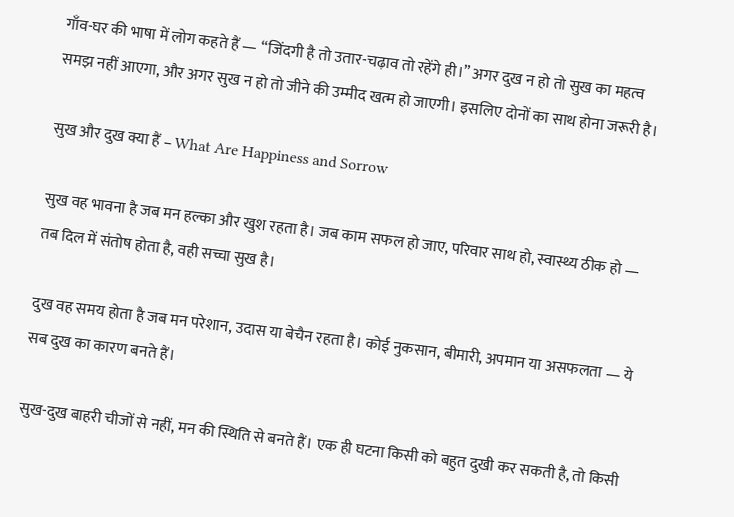गाँव-घर की भाषा में लोग कहते हैं — “जिंदगी है तो उतार-चढ़ाव तो रहेंगे ही।” अगर दुख न हो तो सुख का महत्व समझ नहीं आएगा, और अगर सुख न हो तो जीने की उम्मीद खत्म हो जाएगी। इसलिए दोनों का साथ होना जरूरी है।

सुख और दुख क्या हैं – What Are Happiness and Sorrow

सुख वह भावना है जब मन हल्का और खुश रहता है। जब काम सफल हो जाए, परिवार साथ हो, स्वास्थ्य ठीक हो — तब दिल में संतोष होता है, वही सच्चा सुख है।

दुख वह समय होता है जब मन परेशान, उदास या बेचैन रहता है। कोई नुकसान, बीमारी, अपमान या असफलता — ये सब दुख का कारण बनते हैं।

सुख-दुख बाहरी चीजों से नहीं, मन की स्थिति से बनते हैं। एक ही घटना किसी को बहुत दुखी कर सकती है, तो किसी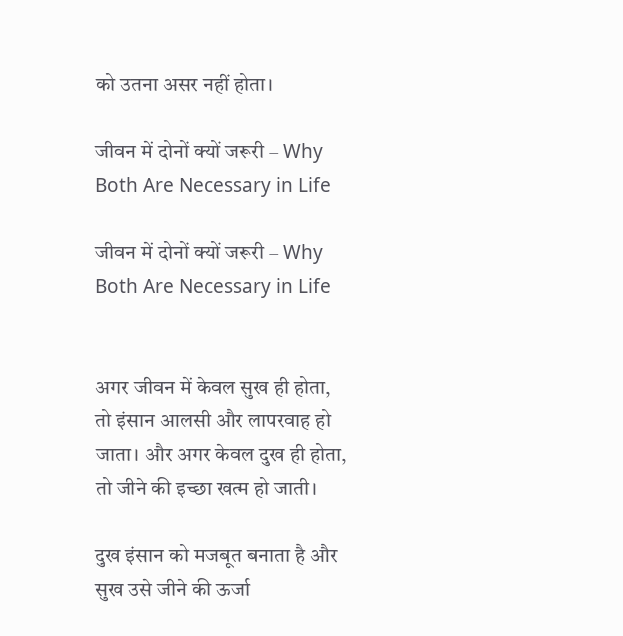को उतना असर नहीं होता।

जीवन में दोनों क्यों जरूरी – Why Both Are Necessary in Life

जीवन में दोनों क्यों जरूरी – Why Both Are Necessary in Life


अगर जीवन में केवल सुख ही होता, तो इंसान आलसी और लापरवाह हो जाता। और अगर केवल दुख ही होता, तो जीने की इच्छा खत्म हो जाती।

दुख इंसान को मजबूत बनाता है और सुख उसे जीने की ऊर्जा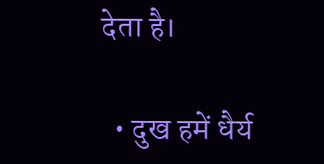देता है।

  • दुख हमें धैर्य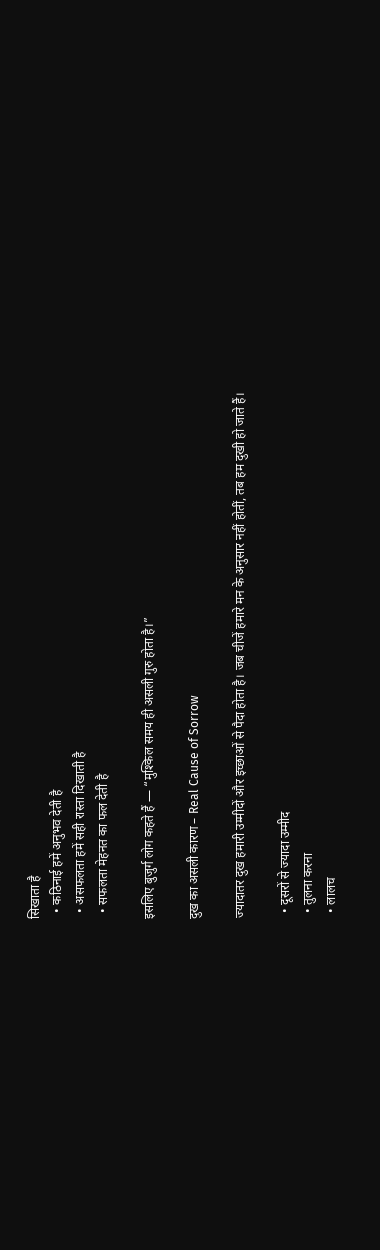सिखाता है
  • कठिनाई हमें अनुभव देती है
  • असफलता हमें सही रास्ता दिखाती है
  • सफलता मेहनत का फल देती है

इसलिए बुजुर्ग लोग कहते हैं — “मुश्किल समय ही असली गुरु होता है।”

दुख का असली कारण – Real Cause of Sorrow

ज्यादातर दुख हमारी उम्मीदों और इच्छाओं से पैदा होता है। जब चीजें हमारे मन के अनुसार नहीं होतीं, तब हम दुखी हो जाते हैं।

  • दूसरों से ज्यादा उम्मीद
  • तुलना करना
  • लालच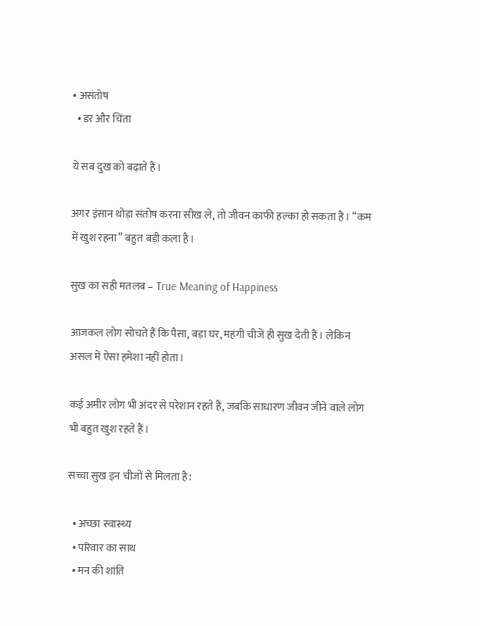• असंतोष
  • डर और चिंता

ये सब दुख को बढ़ाते हैं।

अगर इंसान थोड़ा संतोष करना सीख ले, तो जीवन काफी हल्का हो सकता है। “कम में खुश रहना” बहुत बड़ी कला है।

सुख का सही मतलब – True Meaning of Happiness

आजकल लोग सोचते हैं कि पैसा, बड़ा घर, महंगी चीजें ही सुख देती हैं। लेकिन असल में ऐसा हमेशा नहीं होता।

कई अमीर लोग भी अंदर से परेशान रहते हैं, जबकि साधारण जीवन जीने वाले लोग भी बहुत खुश रहते हैं।

सच्चा सुख इन चीजों से मिलता है:

  • अच्छा स्वास्थ्य
  • परिवार का साथ
  • मन की शांति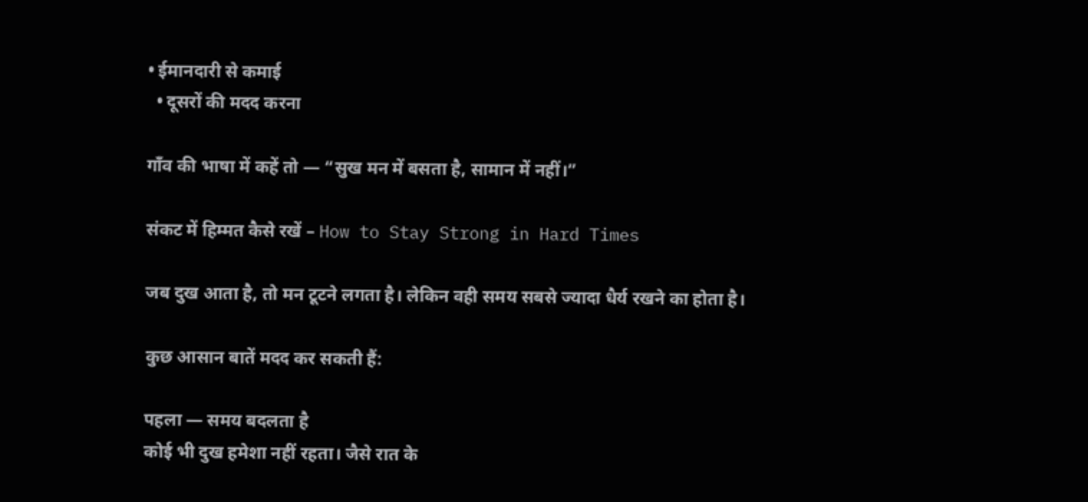• ईमानदारी से कमाई
  • दूसरों की मदद करना

गाँव की भाषा में कहें तो — “सुख मन में बसता है, सामान में नहीं।”

संकट में हिम्मत कैसे रखें – How to Stay Strong in Hard Times

जब दुख आता है, तो मन टूटने लगता है। लेकिन वही समय सबसे ज्यादा धैर्य रखने का होता है।

कुछ आसान बातें मदद कर सकती हैं:

पहला — समय बदलता है
कोई भी दुख हमेशा नहीं रहता। जैसे रात के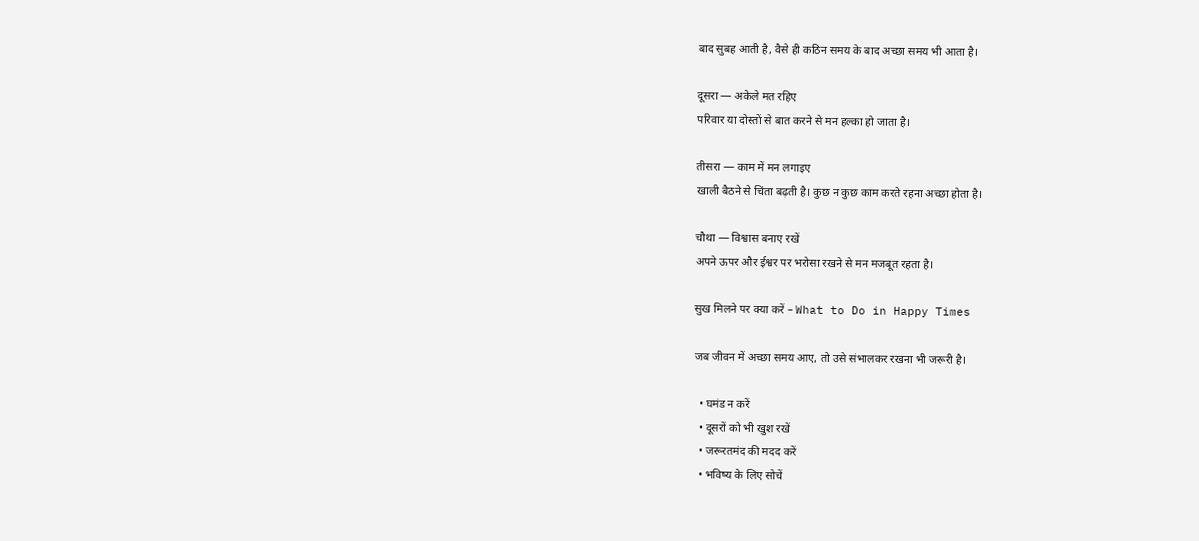बाद सुबह आती है, वैसे ही कठिन समय के बाद अच्छा समय भी आता है।

दूसरा — अकेले मत रहिए
परिवार या दोस्तों से बात करने से मन हल्का हो जाता है।

तीसरा — काम में मन लगाइए
खाली बैठने से चिंता बढ़ती है। कुछ न कुछ काम करते रहना अच्छा होता है।

चौथा — विश्वास बनाए रखें
अपने ऊपर और ईश्वर पर भरोसा रखने से मन मजबूत रहता है।

सुख मिलने पर क्या करें – What to Do in Happy Times

जब जीवन में अच्छा समय आए, तो उसे संभालकर रखना भी जरूरी है।

  • घमंड न करें
  • दूसरों को भी खुश रखें
  • जरूरतमंद की मदद करें
  • भविष्य के लिए सोचें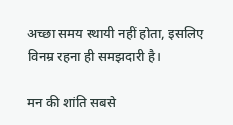अच्छा समय स्थायी नहीं होता, इसलिए विनम्र रहना ही समझदारी है।

मन की शांति सबसे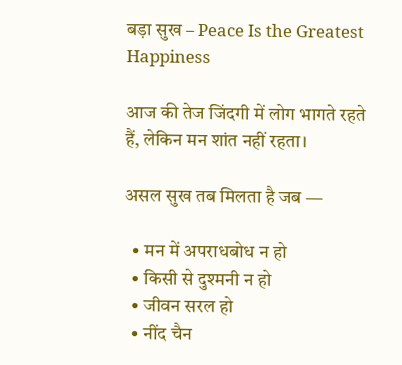बड़ा सुख – Peace Is the Greatest Happiness

आज की तेज जिंदगी में लोग भागते रहते हैं, लेकिन मन शांत नहीं रहता।

असल सुख तब मिलता है जब —

  • मन में अपराधबोध न हो
  • किसी से दुश्मनी न हो
  • जीवन सरल हो
  • नींद चैन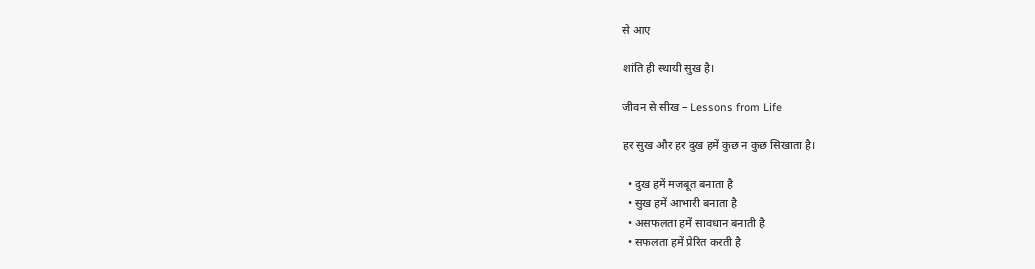से आए

शांति ही स्थायी सुख है।

जीवन से सीख – Lessons from Life

हर सुख और हर दुख हमें कुछ न कुछ सिखाता है।

  • दुख हमें मजबूत बनाता है
  • सुख हमें आभारी बनाता है
  • असफलता हमें सावधान बनाती है
  • सफलता हमें प्रेरित करती है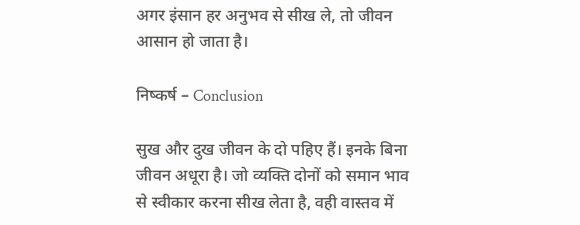अगर इंसान हर अनुभव से सीख ले, तो जीवन आसान हो जाता है।

निष्कर्ष – Conclusion

सुख और दुख जीवन के दो पहिए हैं। इनके बिना जीवन अधूरा है। जो व्यक्ति दोनों को समान भाव से स्वीकार करना सीख लेता है, वही वास्तव में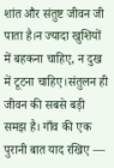शांत और संतुष्ट जीवन जी पाता है।न ज्यादा खुशियों में बहकना चाहिए, न दुख में टूटना चाहिए।संतुलन ही जीवन की सबसे बड़ी समझ है। गाँव की एक पुरानी बात याद रखिए —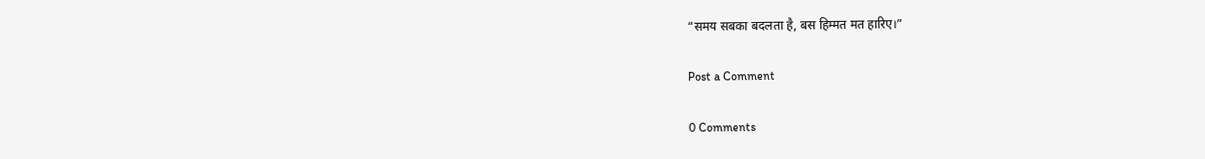“समय सबका बदलता है, बस हिम्मत मत हारिए।”

Post a Comment

0 Comments